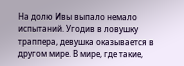На долю Ивы выпало немало испытаний. Угодив в ловушку траппера, девушка оказывается в другом мире. В мире, где такие,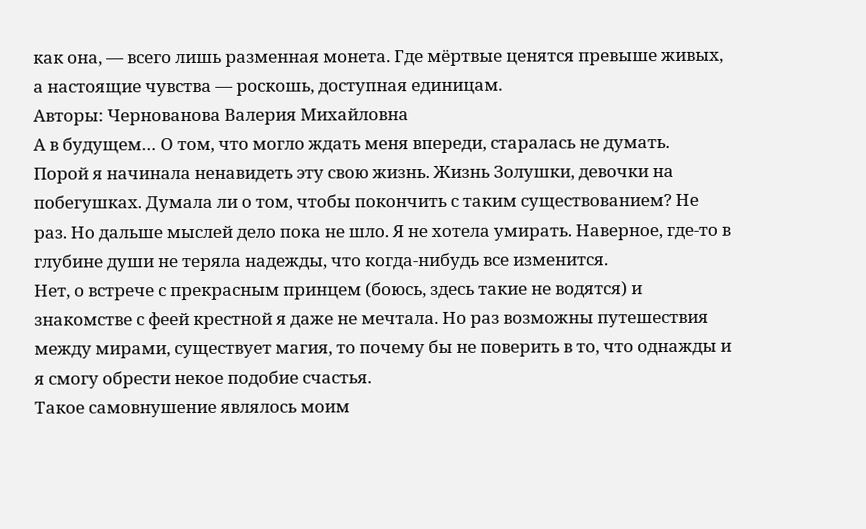как она, — всего лишь разменная монета. Где мёртвые ценятся превыше живых, а настоящие чувства — роскошь, доступная единицам.
Авторы: Чернованова Валерия Михайловна
А в будущем… О том, что могло ждать меня впереди, старалась не думать.
Порой я начинала ненавидеть эту свою жизнь. Жизнь Золушки, девочки на побегушках. Думала ли о том, чтобы покончить с таким существованием? Не раз. Но дальше мыслей дело пока не шло. Я не хотела умирать. Наверное, где-то в глубине души не теряла надежды, что когда-нибудь все изменится.
Нет, о встрече с прекрасным принцем (боюсь, здесь такие не водятся) и знакомстве с феей крестной я даже не мечтала. Но раз возможны путешествия между мирами, существует магия, то почему бы не поверить в то, что однажды и я смогу обрести некое подобие счастья.
Такое самовнушение являлось моим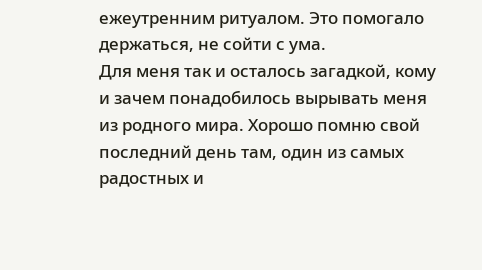ежеутренним ритуалом. Это помогало держаться, не сойти с ума.
Для меня так и осталось загадкой, кому и зачем понадобилось вырывать меня из родного мира. Хорошо помню свой последний день там, один из самых радостных и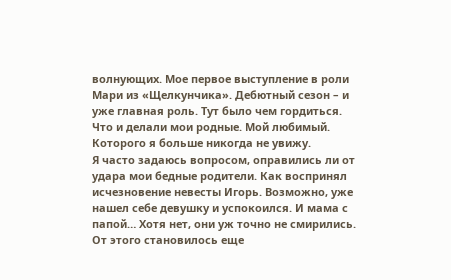волнующих. Мое первое выступление в роли Мари из «Щелкунчика». Дебютный сезон – и уже главная роль. Тут было чем гордиться.
Что и делали мои родные. Мой любимый. Которого я больше никогда не увижу.
Я часто задаюсь вопросом, оправились ли от удара мои бедные родители. Как воспринял исчезновение невесты Игорь. Возможно, уже нашел себе девушку и успокоился. И мама с папой… Хотя нет, они уж точно не смирились.
От этого становилось еще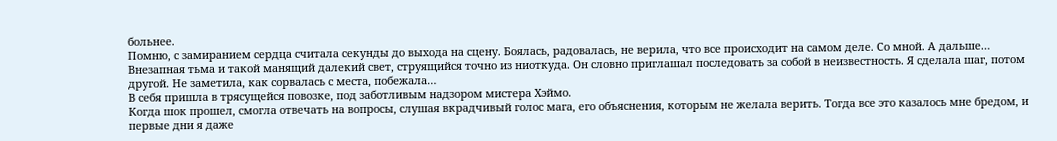больнее.
Помню, с замиранием сердца считала секунды до выхода на сцену. Боялась, радовалась, не верила, что все происходит на самом деле. Со мной. А дальше… Внезапная тьма и такой манящий далекий свет, струящийся точно из ниоткуда. Он словно приглашал последовать за собой в неизвестность. Я сделала шаг, потом другой. Не заметила, как сорвалась с места, побежала…
В себя пришла в трясущейся повозке, под заботливым надзором мистера Хэймо.
Когда шок прошел, смогла отвечать на вопросы, слушая вкрадчивый голос мага, его объяснения, которым не желала верить. Тогда все это казалось мне бредом, и первые дни я даже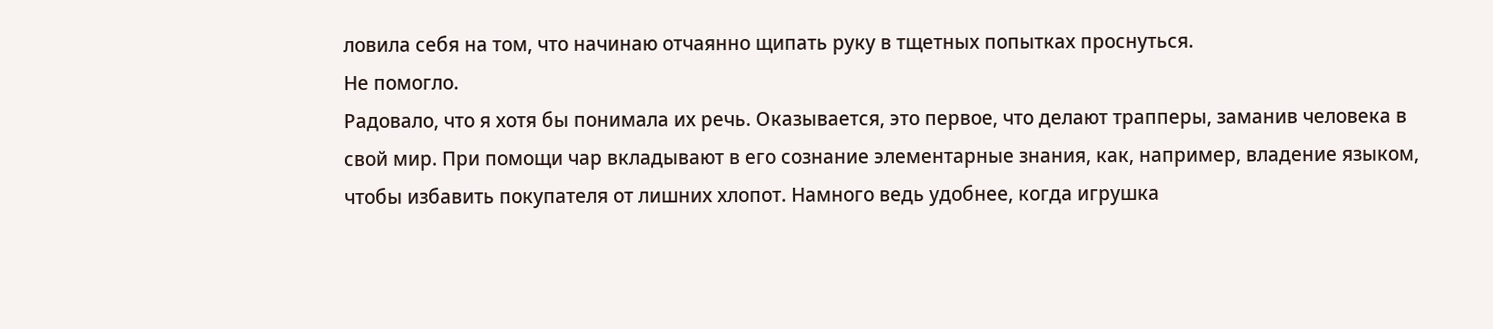ловила себя на том, что начинаю отчаянно щипать руку в тщетных попытках проснуться.
Не помогло.
Радовало, что я хотя бы понимала их речь. Оказывается, это первое, что делают трапперы, заманив человека в свой мир. При помощи чар вкладывают в его сознание элементарные знания, как, например, владение языком, чтобы избавить покупателя от лишних хлопот. Намного ведь удобнее, когда игрушка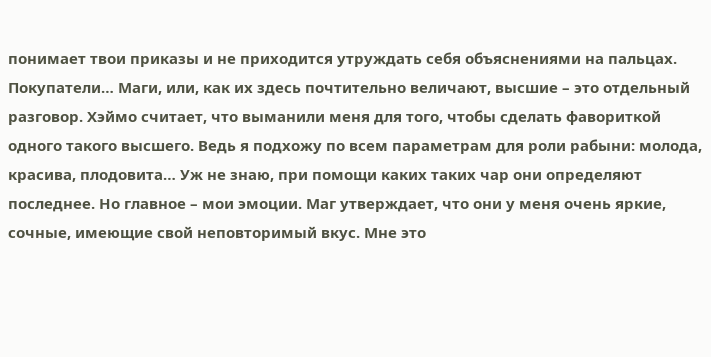понимает твои приказы и не приходится утруждать себя объяснениями на пальцах.
Покупатели… Маги, или, как их здесь почтительно величают, высшие – это отдельный разговор. Хэймо считает, что выманили меня для того, чтобы сделать фавориткой одного такого высшего. Ведь я подхожу по всем параметрам для роли рабыни: молода, красива, плодовита… Уж не знаю, при помощи каких таких чар они определяют последнее. Но главное – мои эмоции. Маг утверждает, что они у меня очень яркие, сочные, имеющие свой неповторимый вкус. Мне это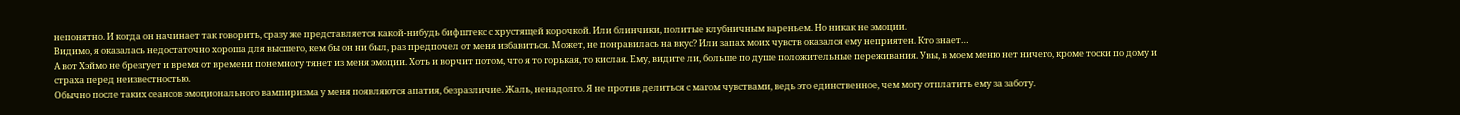непонятно. И когда он начинает так говорить, сразу же представляется какой-нибудь бифштекс с хрустящей корочкой. Или блинчики, политые клубничным вареньем. Но никак не эмоции.
Видимо, я оказалась недостаточно хороша для высшего, кем бы он ни был, раз предпочел от меня избавиться. Может, не понравилась на вкус? Или запах моих чувств оказался ему неприятен. Кто знает…
А вот Хэймо не брезгует и время от времени понемногу тянет из меня эмоции. Хоть и ворчит потом, что я то горькая, то кислая. Ему, видите ли, больше по душе положительные переживания. Увы, в моем меню нет ничего, кроме тоски по дому и страха перед неизвестностью.
Обычно после таких сеансов эмоционального вампиризма у меня появляются апатия, безразличие. Жаль, ненадолго. Я не против делиться с магом чувствами, ведь это единственное, чем могу отплатить ему за заботу.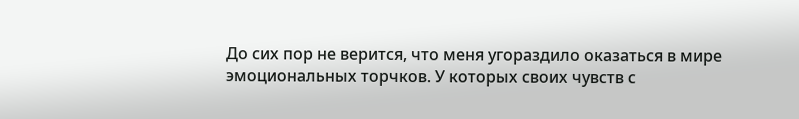До сих пор не верится, что меня угораздило оказаться в мире эмоциональных торчков. У которых своих чувств с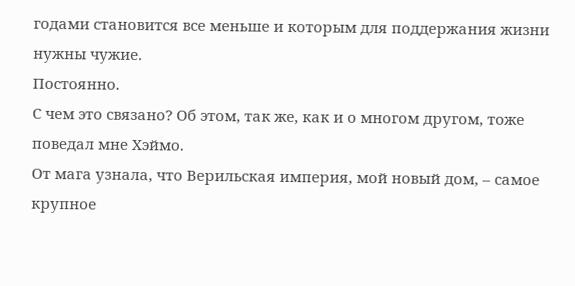годами становится все меньше и которым для поддержания жизни нужны чужие.
Постоянно.
С чем это связано? Об этом, так же, как и о многом другом, тоже поведал мне Хэймо.
От мага узнала, что Верильская империя, мой новый дом, – самое крупное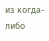из когда-либо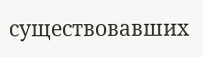существовавших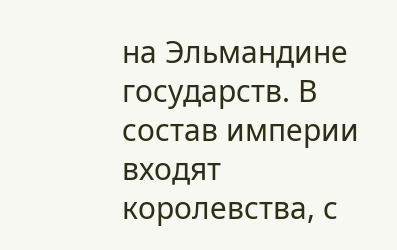на Эльмандине государств. В состав империи входят королевства, с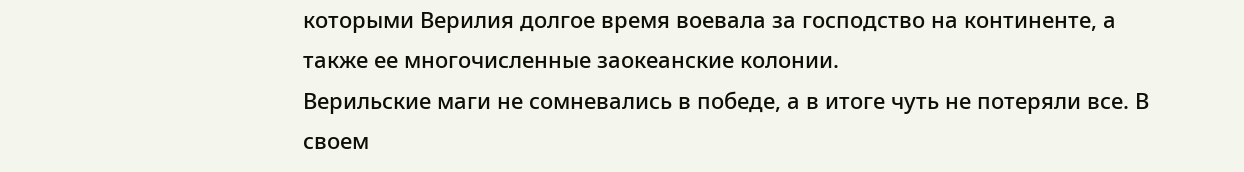которыми Верилия долгое время воевала за господство на континенте, а также ее многочисленные заокеанские колонии.
Верильские маги не сомневались в победе, а в итоге чуть не потеряли все. В своем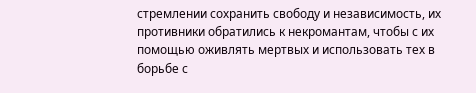стремлении сохранить свободу и независимость, их противники обратились к некромантам, чтобы с их помощью оживлять мертвых и использовать тех в борьбе с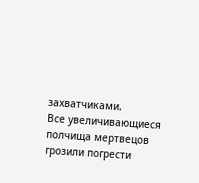захватчиками.
Все увеличивающиеся полчища мертвецов грозили погрести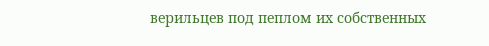верильцев под пеплом их собственных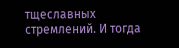тщеславных стремлений. И тогда